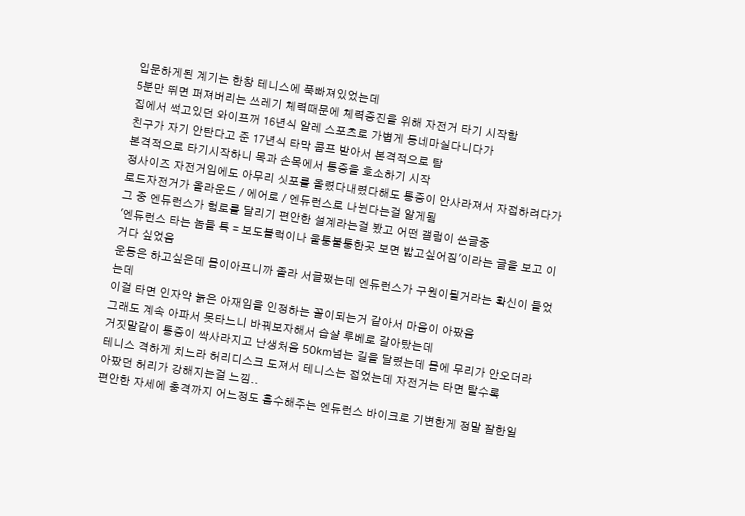입문하게된 계기는 한창 테니스에 푹빠져있었는데
5분만 뛰면 퍼져버리는 쓰레기 체력때문에 체력증진을 위해 자전거 타기 시작함
집에서 썩고있던 와이프꺼 16년식 알레 스포츠로 가볍게 동네마실다니다가
친구가 자기 안탄다고 준 17년식 타막 콤프 받아서 본격적으로 탐
본격적으로 타기시작하니 목과 손목에서 통증을 호소하기 시작
정사이즈 자전거임에도 아무리 싯포를 올렸다내렸다해도 통증이 안사라져서 자접하려다가
로드자전거가 올라운드 / 에어로 / 엔듀런스로 나뉜다는걸 알게됨
그 중 엔듀런스가 험로를 달리기 편안한 설계라는걸 봤고 어떤 갤럼이 쓴글중
'엔듀런스 타는 놈들 특 = 보도블럭이나 울퉁불퉁한곳 보면 밟고싶어짐'이라는 글을 보고 이거다 싶었음
운동은 하고싶은데 몸이아프니까 졸라 서글펐는데 엔듀런스가 구원이될거라는 확신이 들었는데
이걸 타면 인자약 늙은 아재임을 인정하는 꼴이되는거 같아서 마음이 아팠음
그래도 계속 아파서 못타느니 바꿔보자해서 습샬 루베로 갈아탔는데
거짓말같이 통증이 싹사라지고 난생처음 50km넘는 길을 달렸는데 몸에 무리가 안오더라
테니스 격하게 치느라 허리디스크 도져서 테니스는 접었는데 자전거는 타면 탈수록
아팠던 허리가 강해지는걸 느낌..
편안한 자세에 충격까지 어느정도 흡수해주는 엔듀런스 바이크로 기변한게 정말 잘한일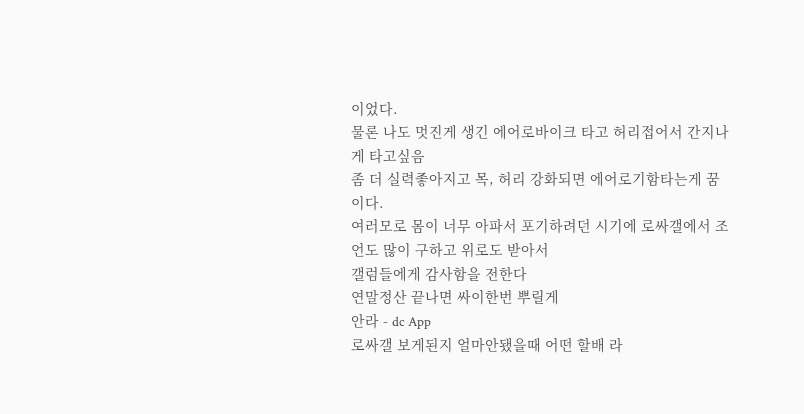이었다.
물론 나도 멋진게 생긴 에어로바이크 타고 허리접어서 간지나게 타고싶음
좀 더 실력좋아지고 목, 허리 강화되면 에어로기함타는게 꿈이다.
여러모로 몸이 너무 아파서 포기하려던 시기에 로싸갤에서 조언도 많이 구하고 위로도 받아서
갤럼들에게 감사함을 전한다
연말정산 끝나면 싸이한번 뿌릴게
안라 - dc App
로싸갤 보게된지 얼마안됐을때 어떤 할배 라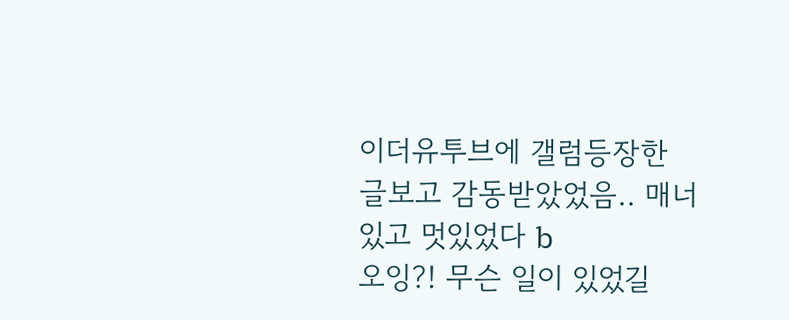이더유투브에 갤럼등장한 글보고 감동받았었음.. 매너있고 멋있었다 b
오잉?! 무슨 일이 있었길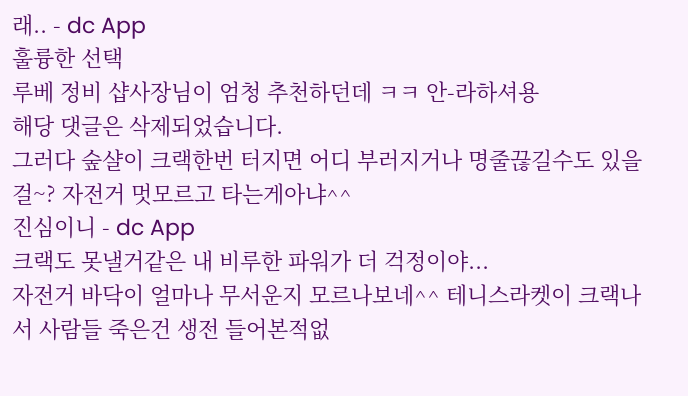래.. - dc App
훌륭한 선택
루베 정비 샵사장님이 엄청 추천하던데 ㅋㅋ 안-라하셔용
해당 댓글은 삭제되었습니다.
그러다 숲샬이 크랙한번 터지면 어디 부러지거나 명줄끊길수도 있을걸~? 자전거 멋모르고 타는게아냐^^
진심이니 - dc App
크랙도 못낼거같은 내 비루한 파워가 더 걱정이야...
자전거 바닥이 얼마나 무서운지 모르나보네^^ 테니스라켓이 크랙나서 사람들 죽은건 생전 들어본적없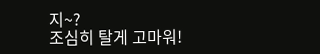지~?
조심히 탈게 고마워!